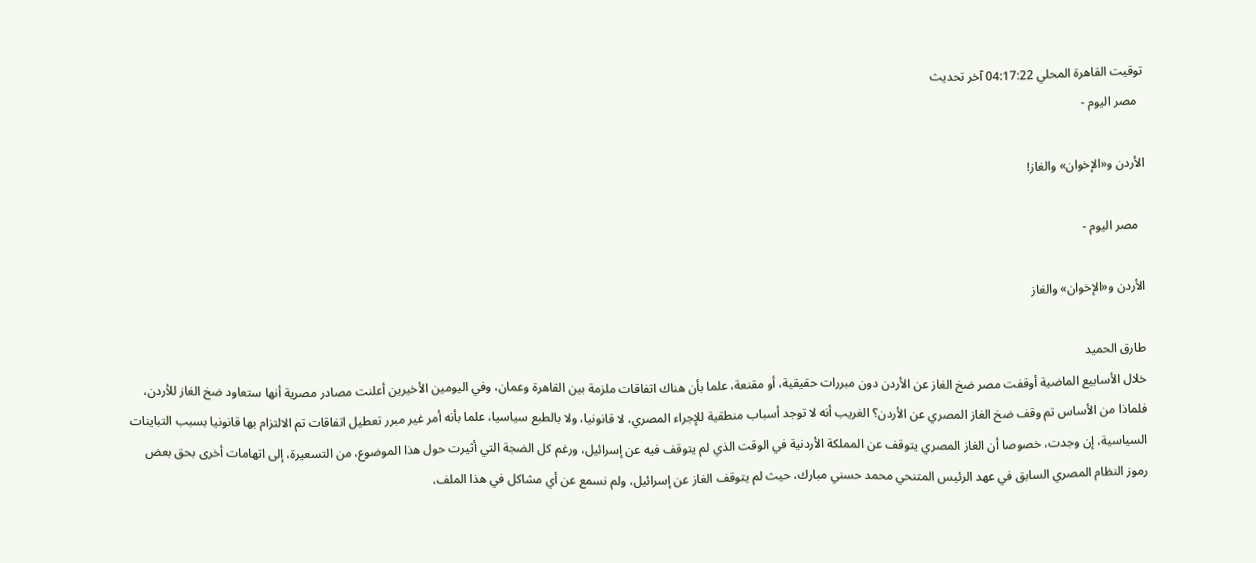توقيت القاهرة المحلي 04:17:22 آخر تحديث
  مصر اليوم -

الأردن و«الإخوان» والغاز!

  مصر اليوم -

الأردن و«الإخوان» والغاز

طارق الحميد
خلال الأسابيع الماضية أوقفت مصر ضخ الغاز عن الأردن دون مبررات حقيقية، أو مقنعة، علما بأن هناك اتفاقات ملزمة بين القاهرة وعمان، وفي اليومين الأخيرين أعلنت مصادر مصرية أنها ستعاود ضخ الغاز للأردن، فلماذا من الأساس تم وقف ضخ الغاز المصري عن الأردن؟ الغريب أنه لا توجد أسباب منطقية للإجراء المصري، لا قانونيا، ولا بالطبع سياسيا، علما بأنه أمر غير مبرر تعطيل اتفاقات تم الالتزام بها قانونيا بسبب التباينات السياسية، إن وجدت، خصوصا أن الغاز المصري يتوقف عن المملكة الأردنية في الوقت الذي لم يتوقف فيه عن إسرائيل، ورغم كل الضجة التي أثيرت حول هذا الموضوع، من التسعيرة، إلى اتهامات أخرى بحق بعض رموز النظام المصري السابق في عهد الرئيس المتنحي محمد حسني مبارك، حيث لم يتوقف الغاز عن إسرائيل، ولم نسمع عن أي مشاكل في هذا الملف،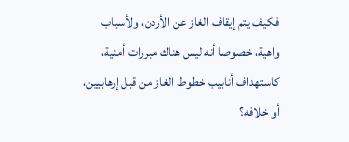فكيف يتم إيقاف الغاز عن الأردن، ولأسباب واهية، خصوصا أنه ليس هناك مبررات أمنية، كاستهداف أنابيب خطوط الغاز من قبل إرهابيين، أو خلافه؟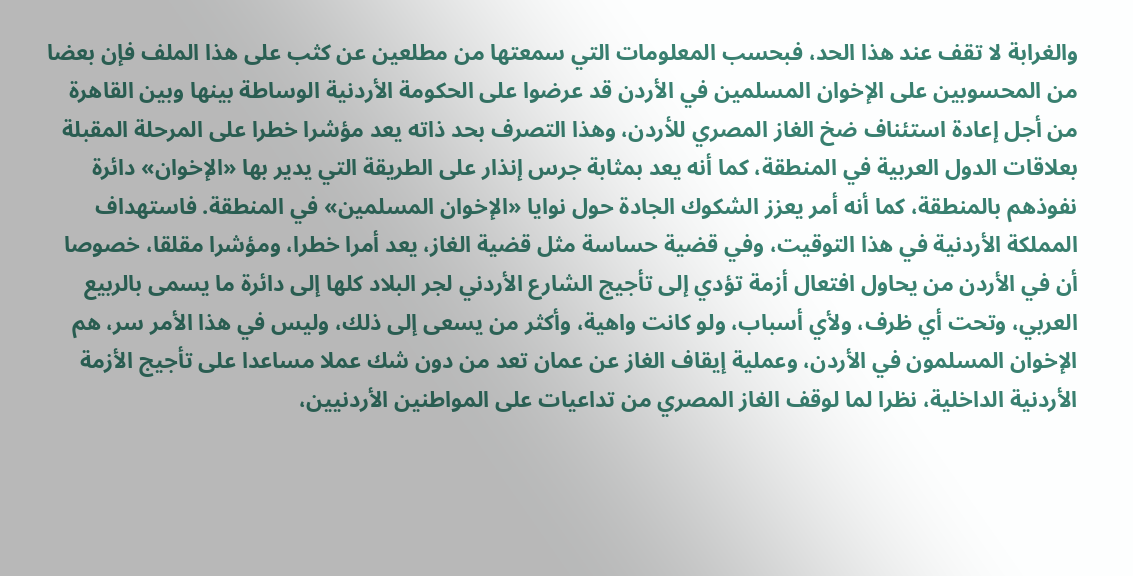والغرابة لا تقف عند هذا الحد، فبحسب المعلومات التي سمعتها من مطلعين عن كثب على هذا الملف فإن بعضا من المحسوبين على الإخوان المسلمين في الأردن قد عرضوا على الحكومة الأردنية الوساطة بينها وبين القاهرة من أجل إعادة استئناف ضخ الغاز المصري للأردن، وهذا التصرف بحد ذاته يعد مؤشرا خطرا على المرحلة المقبلة بعلاقات الدول العربية في المنطقة، كما أنه يعد بمثابة جرس إنذار على الطريقة التي يدير بها «الإخوان» دائرة نفوذهم بالمنطقة، كما أنه أمر يعزز الشكوك الجادة حول نوايا «الإخوان المسلمين» في المنطقة. فاستهداف المملكة الأردنية في هذا التوقيت، وفي قضية حساسة مثل قضية الغاز، يعد أمرا خطرا، ومؤشرا مقلقا، خصوصا أن في الأردن من يحاول افتعال أزمة تؤدي إلى تأجيج الشارع الأردني لجر البلاد كلها إلى دائرة ما يسمى بالربيع العربي، وتحت أي ظرف، ولأي أسباب، ولو كانت واهية، وأكثر من يسعى إلى ذلك، وليس في هذا الأمر سر، هم الإخوان المسلمون في الأردن، وعملية إيقاف الغاز عن عمان تعد من دون شك عملا مساعدا على تأجيج الأزمة الأردنية الداخلية، نظرا لما لوقف الغاز المصري من تداعيات على المواطنين الأردنيين،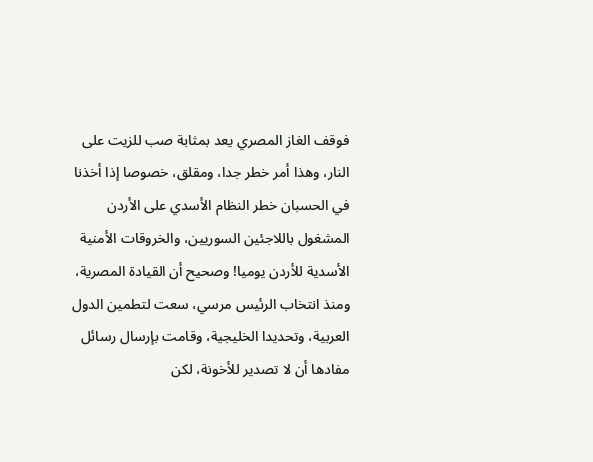فوقف الغاز المصري يعد بمثابة صب للزيت على النار، وهذا أمر خطر جدا، ومقلق، خصوصا إذا أخذنا في الحسبان خطر النظام الأسدي على الأردن المشغول باللاجئين السوريين، والخروقات الأمنية الأسدية للأردن يوميا! وصحيح أن القيادة المصرية، ومنذ انتخاب الرئيس مرسي، سعت لتطمين الدول العربية، وتحديدا الخليجية، وقامت بإرسال رسائل مفادها أن لا تصدير للأخونة، لكن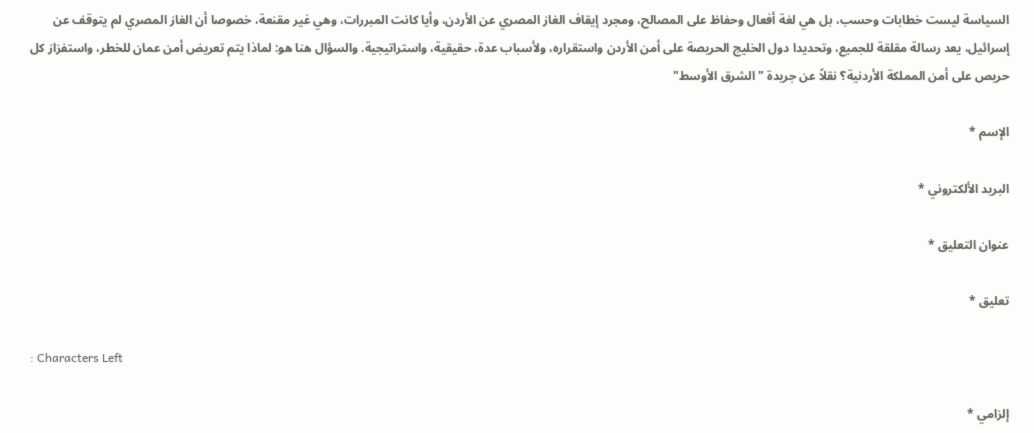السياسة ليست خطابات وحسب، بل هي لغة أفعال وحفاظ على المصالح، ومجرد إيقاف الغاز المصري عن الأردن، وأيا كانت المبررات، وهي غير مقنعة، خصوصا أن الغاز المصري لم يتوقف عن إسرائيل، يعد رسالة مقلقة للجميع، وتحديدا دول الخليج الحريصة على أمن الأردن واستقراره، ولأسباب عدة، حقيقية، واستراتيجية. والسؤال هنا هو: لماذا يتم تعريض أمن عمان للخطر، واستفزاز كل حريص على أمن المملكة الأردنية؟ نقلاً عن جريدة "الشرق الأوسط"

الإسم *

البريد الألكتروني *

عنوان التعليق *

تعليق *

: Characters Left

إلزامي *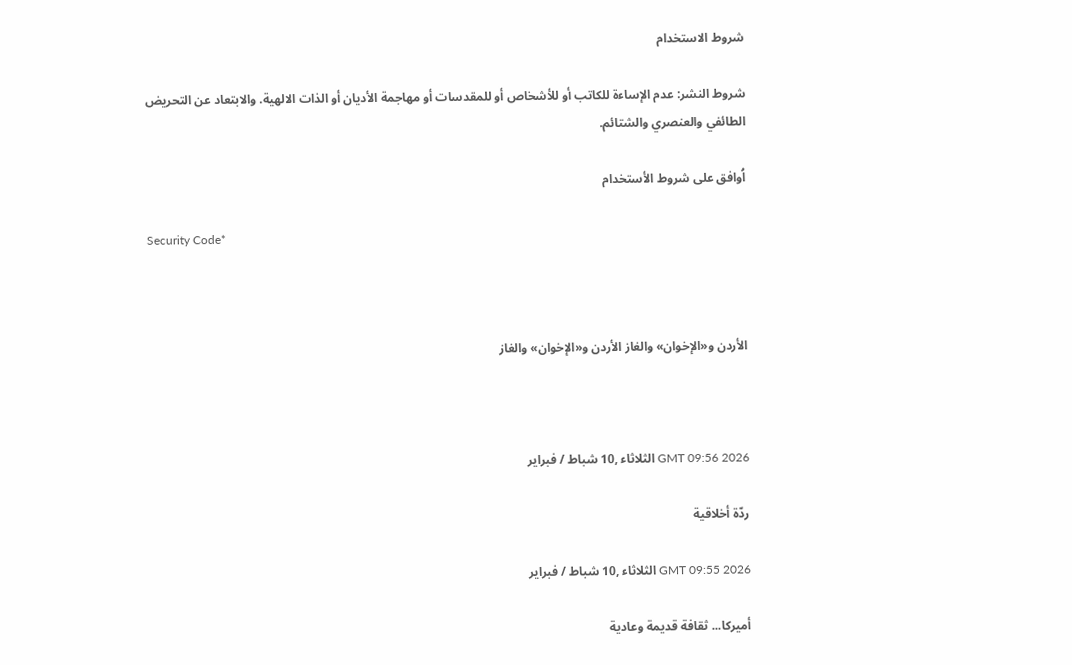شروط الاستخدام

شروط النشر: عدم الإساءة للكاتب أو للأشخاص أو للمقدسات أو مهاجمة الأديان أو الذات الالهية. والابتعاد عن التحريض الطائفي والعنصري والشتائم.

اُوافق على شروط الأستخدام

Security Code*



الأردن و«الإخوان» والغاز الأردن و«الإخوان» والغاز



GMT 09:56 2026 الثلاثاء ,10 شباط / فبراير

ردّة أخلاقية

GMT 09:55 2026 الثلاثاء ,10 شباط / فبراير

أميركا... ثقافة قديمة وعادية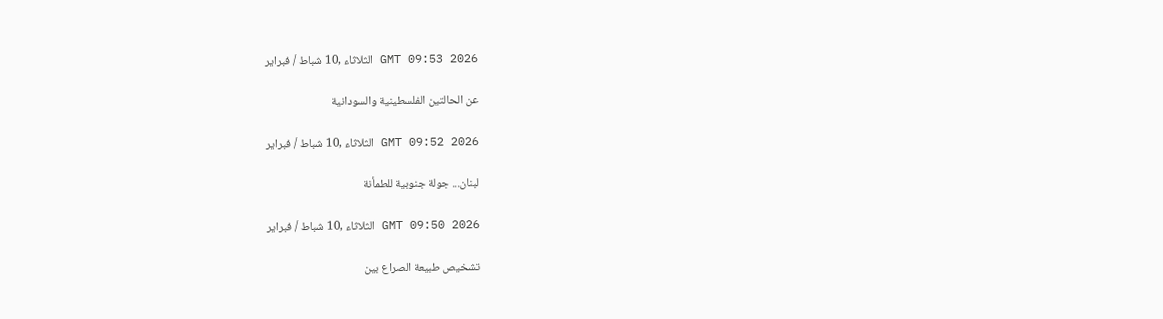GMT 09:53 2026 الثلاثاء ,10 شباط / فبراير

عن الحالتين الفلسطينية والسودانية

GMT 09:52 2026 الثلاثاء ,10 شباط / فبراير

لبنان... جولة جنوبية للطمأنة

GMT 09:50 2026 الثلاثاء ,10 شباط / فبراير

تشخيص طبيعة الصراع بين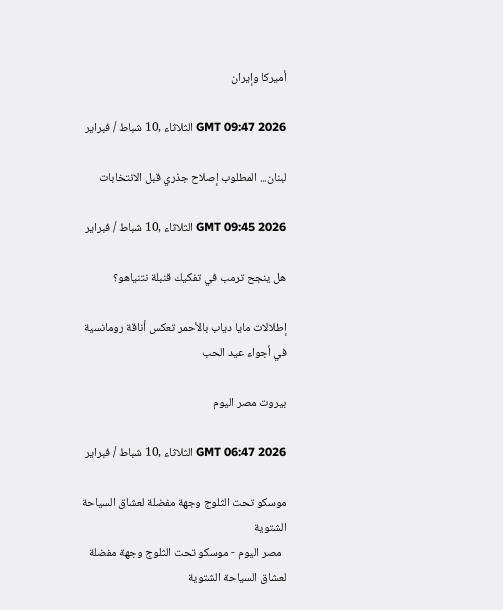أميركا وإيران

GMT 09:47 2026 الثلاثاء ,10 شباط / فبراير

لبنان... المطلوب إصلاح جذري قبل الانتخابات

GMT 09:45 2026 الثلاثاء ,10 شباط / فبراير

هل ينجح ترمب في تفكيك قنبلة نتنياهو؟

إطلالات مايا دياب بالأحمر تعكس أناقة رومانسية في أجواء عيد الحب

بيروت مصر اليوم

GMT 06:47 2026 الثلاثاء ,10 شباط / فبراير

موسكو تحت الثلوج وجهة مفضلة لعشاق السياحة الشتوية
  مصر اليوم - موسكو تحت الثلوج وجهة مفضلة لعشاق السياحة الشتوية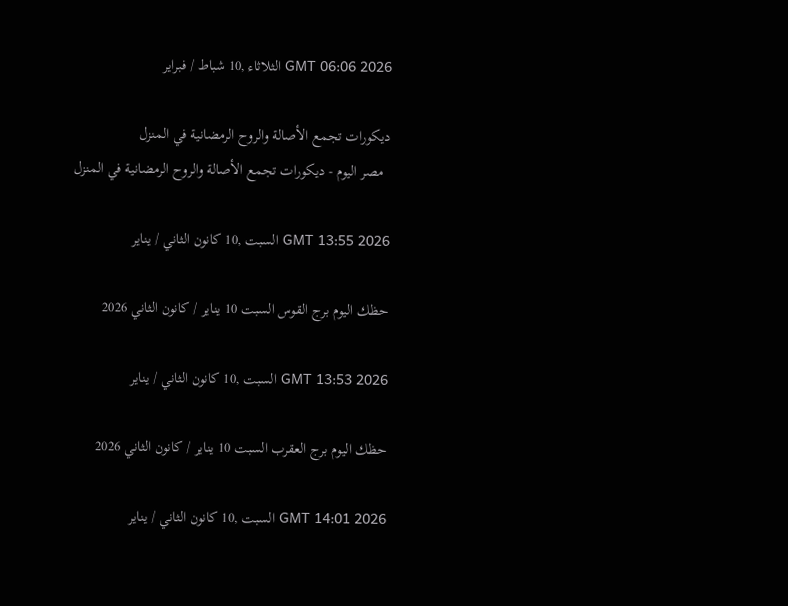GMT 06:06 2026 الثلاثاء ,10 شباط / فبراير

ديكورات تجمع الأصالة والروح الرمضانية في المنزل
  مصر اليوم - ديكورات تجمع الأصالة والروح الرمضانية في المنزل

GMT 13:55 2026 السبت ,10 كانون الثاني / يناير

حظك اليوم برج القوس السبت 10 يناير / كانون الثاني 2026

GMT 13:53 2026 السبت ,10 كانون الثاني / يناير

حظك اليوم برج العقرب السبت 10 يناير / كانون الثاني 2026

GMT 14:01 2026 السبت ,10 كانون الثاني / يناير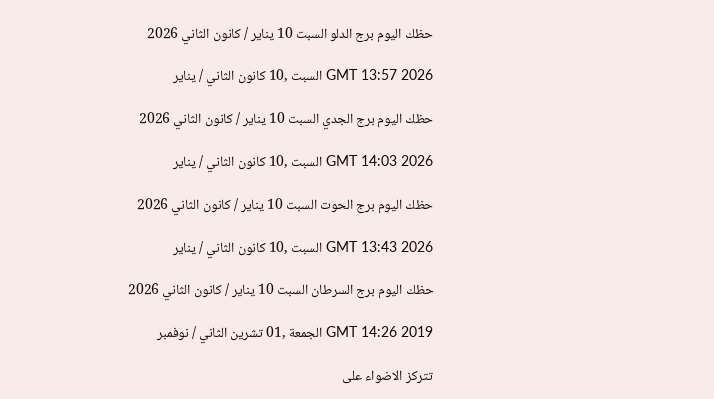حظك اليوم برج الدلو السبت 10 يناير / كانون الثاني 2026

GMT 13:57 2026 السبت ,10 كانون الثاني / يناير

حظك اليوم برج الجدي السبت 10 يناير / كانون الثاني 2026

GMT 14:03 2026 السبت ,10 كانون الثاني / يناير

حظك اليوم برج الحوت السبت 10 يناير / كانون الثاني 2026

GMT 13:43 2026 السبت ,10 كانون الثاني / يناير

حظك اليوم برج السرطان السبت 10 يناير / كانون الثاني 2026

GMT 14:26 2019 الجمعة ,01 تشرين الثاني / نوفمبر

تتركز الاضواء على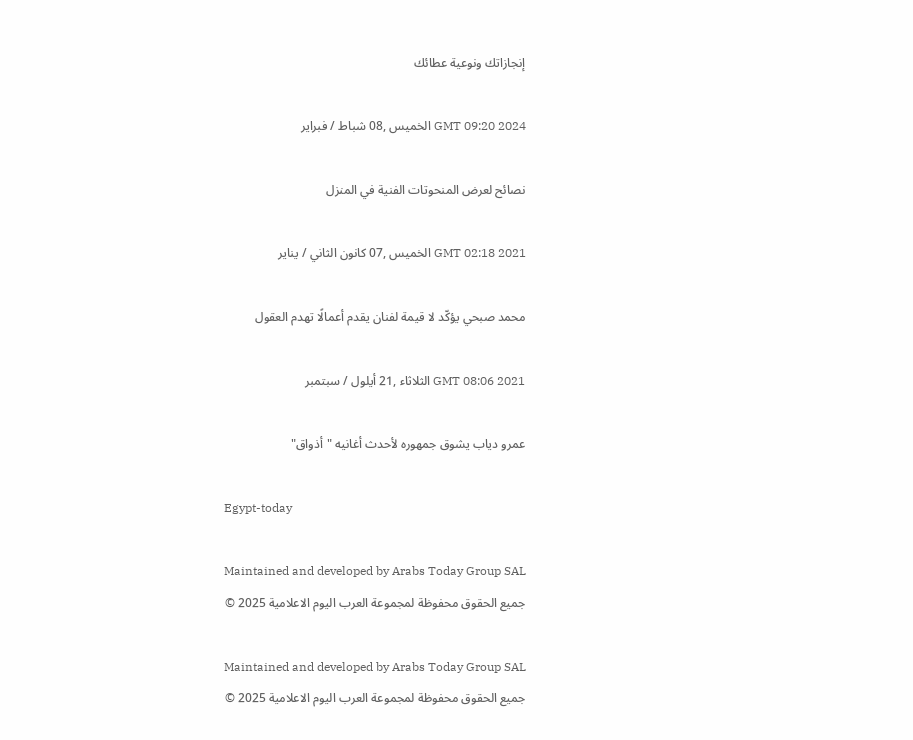إنجازاتك ونوعية عطائك

GMT 09:20 2024 الخميس ,08 شباط / فبراير

نصائح لعرض المنحوتات الفنية في المنزل

GMT 02:18 2021 الخميس ,07 كانون الثاني / يناير

محمد صبحي يؤكّد لا قيمة لفنان يقدم أعمالًا تهدم العقول

GMT 08:06 2021 الثلاثاء ,21 أيلول / سبتمبر

عمرو دياب يشوق جمهوره لأحدث أغانيه "أذواق"

Egypt-today

Maintained and developed by Arabs Today Group SAL
جميع الحقوق محفوظة لمجموعة العرب اليوم الاعلامية 2025 ©

Maintained and developed by Arabs Today Group SAL
جميع الحقوق محفوظة لمجموعة العرب اليوم الاعلامية 2025 ©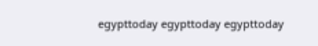egypttoday egypttoday egypttoday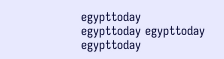egypttoday
egypttoday egypttoday egypttoday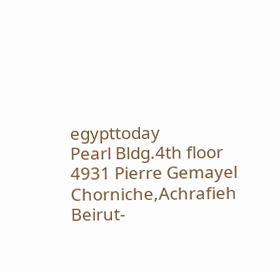egypttoday
Pearl Bldg.4th floor 4931 Pierre Gemayel Chorniche,Achrafieh Beirut-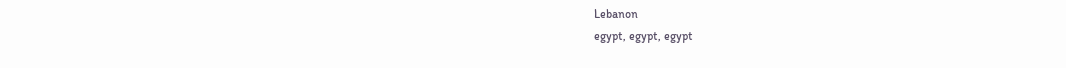Lebanon
egypt, egypt, egypt